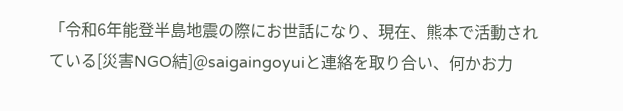「令和6年能登半島地震の際にお世話になり、現在、熊本で活動されている[災害NGO結]@saigaingoyuiと連絡を取り合い、何かお力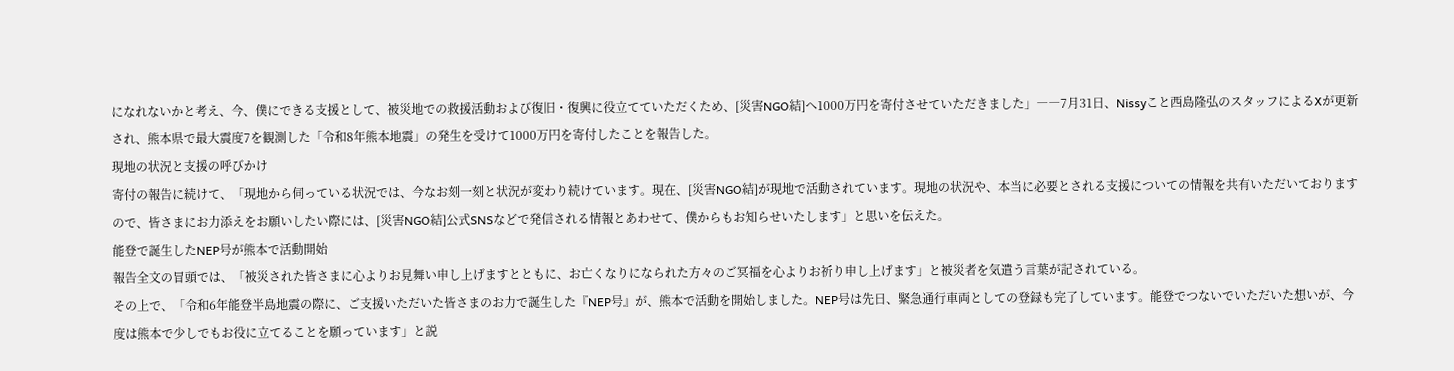になれないかと考え、今、僕にできる支援として、被災地での救援活動および復旧・復興に役立てていただくため、[災害NGO結]へ1000万円を寄付させていただきました」――7月31日、Nissyこと西島隆弘のスタッフによるXが更新され、熊本県で最大震度7を観測した「令和8年熊本地震」の発生を受けて1000万円を寄付したことを報告した。
現地の状況と支援の呼びかけ
寄付の報告に続けて、「現地から伺っている状況では、今なお刻一刻と状況が変わり続けています。現在、[災害NGO結]が現地で活動されています。現地の状況や、本当に必要とされる支援についての情報を共有いただいておりますので、皆さまにお力添えをお願いしたい際には、[災害NGO結]公式SNSなどで発信される情報とあわせて、僕からもお知らせいたします」と思いを伝えた。
能登で誕生したNEP号が熊本で活動開始
報告全文の冒頭では、「被災された皆さまに心よりお見舞い申し上げますとともに、お亡くなりになられた方々のご冥福を心よりお祈り申し上げます」と被災者を気遣う言葉が記されている。
その上で、「令和6年能登半島地震の際に、ご支援いただいた皆さまのお力で誕生した『NEP号』が、熊本で活動を開始しました。NEP号は先日、緊急通行車両としての登録も完了しています。能登でつないでいただいた想いが、今度は熊本で少しでもお役に立てることを願っています」と説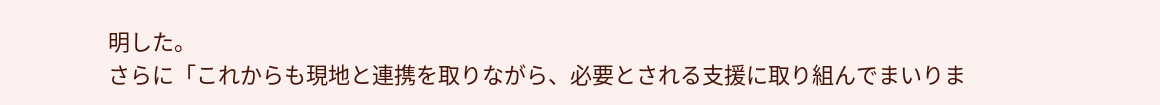明した。
さらに「これからも現地と連携を取りながら、必要とされる支援に取り組んでまいりま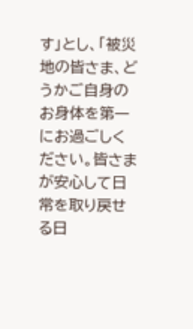す」とし、「被災地の皆さま、どうかご自身のお身体を第一にお過ごしください。皆さまが安心して日常を取り戻せる日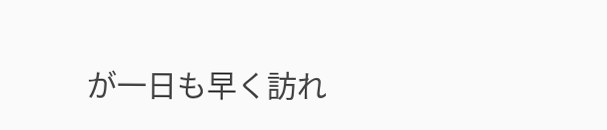が一日も早く訪れ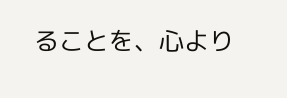ることを、心より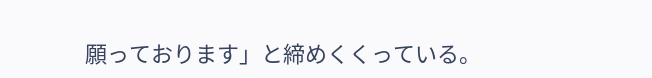願っております」と締めくくっている。